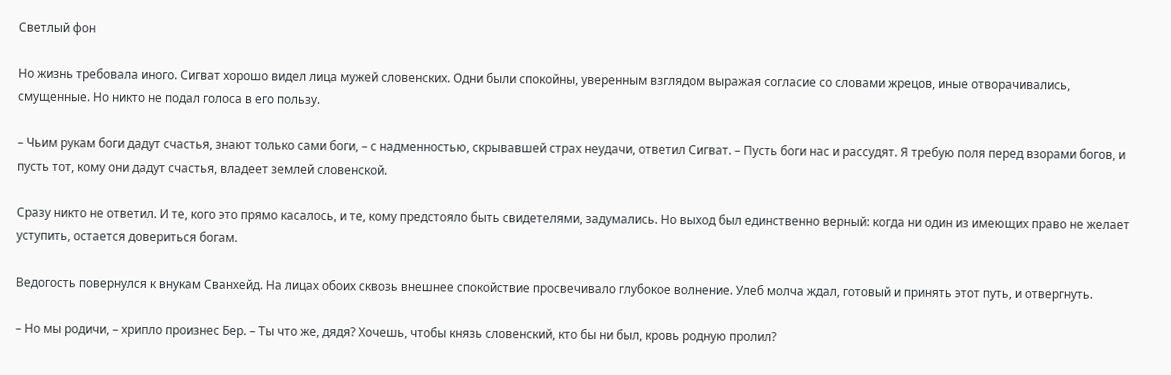Светлый фон

Но жизнь требовала иного. Сигват хорошо видел лица мужей словенских. Одни были спокойны, уверенным взглядом выражая согласие со словами жрецов, иные отворачивались, смущенные. Но никто не подал голоса в его пользу.

– Чьим рукам боги дадут счастья, знают только сами боги, – с надменностью, скрывавшей страх неудачи, ответил Сигват. – Пусть боги нас и рассудят. Я требую поля перед взорами богов, и пусть тот, кому они дадут счастья, владеет землей словенской.

Сразу никто не ответил. И те, кого это прямо касалось, и те, кому предстояло быть свидетелями, задумались. Но выход был единственно верный: когда ни один из имеющих право не желает уступить, остается довериться богам.

Ведогость повернулся к внукам Сванхейд. На лицах обоих сквозь внешнее спокойствие просвечивало глубокое волнение. Улеб молча ждал, готовый и принять этот путь, и отвергнуть.

– Но мы родичи, – хрипло произнес Бер. – Ты что же, дядя? Хочешь, чтобы князь словенский, кто бы ни был, кровь родную пролил?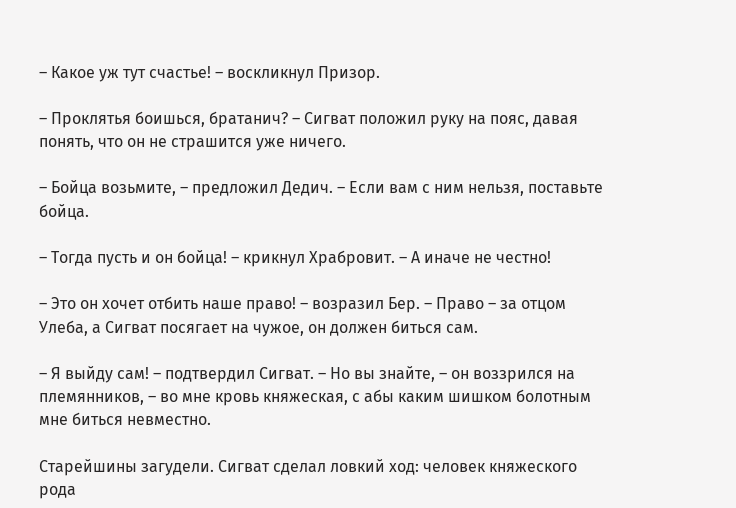– Какое уж тут счастье! – воскликнул Призор.

– Проклятья боишься, братанич? – Сигват положил руку на пояс, давая понять, что он не страшится уже ничего.

– Бойца возьмите, – предложил Дедич. – Если вам с ним нельзя, поставьте бойца.

– Тогда пусть и он бойца! – крикнул Храбровит. – А иначе не честно!

– Это он хочет отбить наше право! – возразил Бер. – Право – за отцом Улеба, а Сигват посягает на чужое, он должен биться сам.

– Я выйду сам! – подтвердил Сигват. – Но вы знайте, – он воззрился на племянников, – во мне кровь княжеская, с абы каким шишком болотным мне биться невместно.

Старейшины загудели. Сигват сделал ловкий ход: человек княжеского рода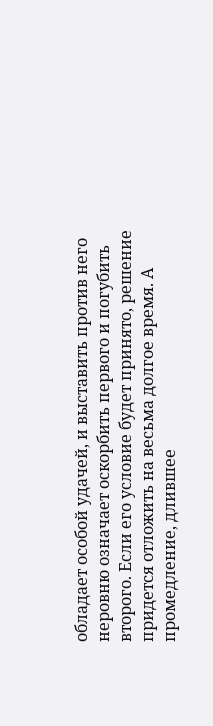обладает особой удачей, и выставить против него неровню означает оскорбить первого и погубить второго. Если его условие будет принято, решение придется отложить на весьма долгое время. А промедление, длившее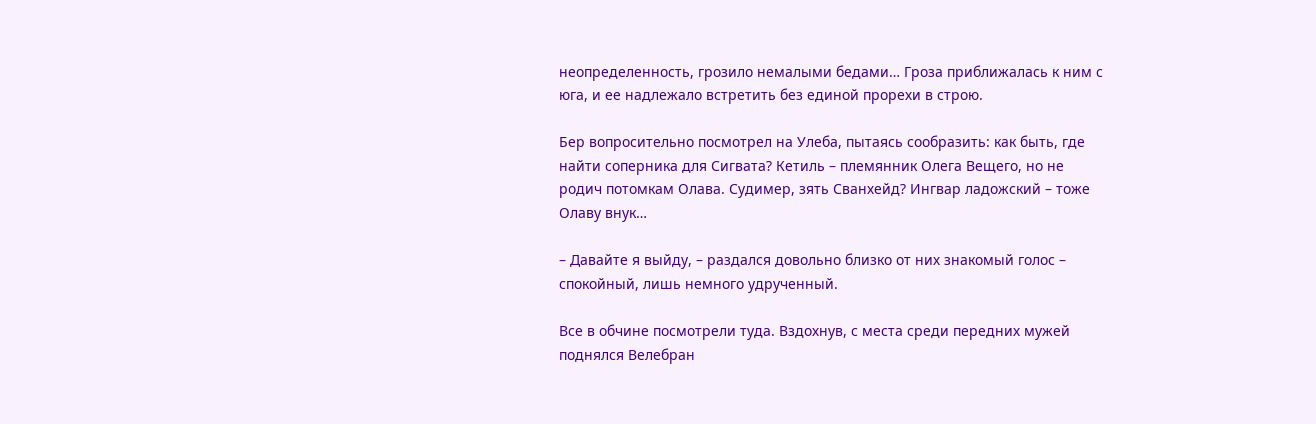неопределенность, грозило немалыми бедами… Гроза приближалась к ним с юга, и ее надлежало встретить без единой прорехи в строю.

Бер вопросительно посмотрел на Улеба, пытаясь сообразить: как быть, где найти соперника для Сигвата? Кетиль – племянник Олега Вещего, но не родич потомкам Олава. Судимер, зять Сванхейд? Ингвар ладожский – тоже Олаву внук…

– Давайте я выйду, – раздался довольно близко от них знакомый голос – спокойный, лишь немного удрученный.

Все в обчине посмотрели туда. Вздохнув, с места среди передних мужей поднялся Велебран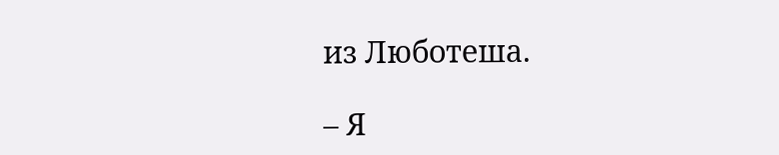из Люботеша.

– Я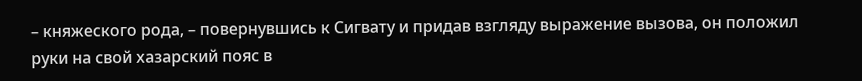– княжеского рода, – повернувшись к Сигвату и придав взгляду выражение вызова, он положил руки на свой хазарский пояс в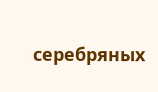серебряных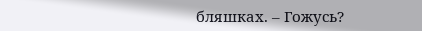бляшках. – Гожусь?